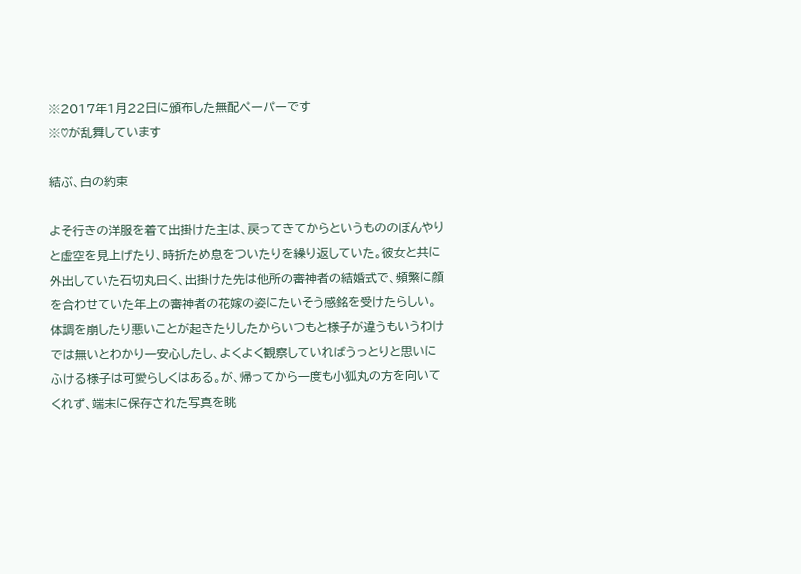※2017年1月22日に頒布した無配ペーパーです
※♡が乱舞しています

結ぶ、白の約束

よそ行きの洋服を着て出掛けた主は、戻ってきてからというもののぼんやりと虚空を見上げたり、時折ため息をついたりを繰り返していた。彼女と共に外出していた石切丸曰く、出掛けた先は他所の審神者の結婚式で、頻繁に顔を合わせていた年上の審神者の花嫁の姿にたいそう感銘を受けたらしい。
体調を崩したり悪いことが起きたりしたからいつもと様子が違うもいうわけでは無いとわかり一安心したし、よくよく観察していればうっとりと思いにふける様子は可愛らしくはある。が、帰ってから一度も小狐丸の方を向いてくれず、端末に保存された写真を眺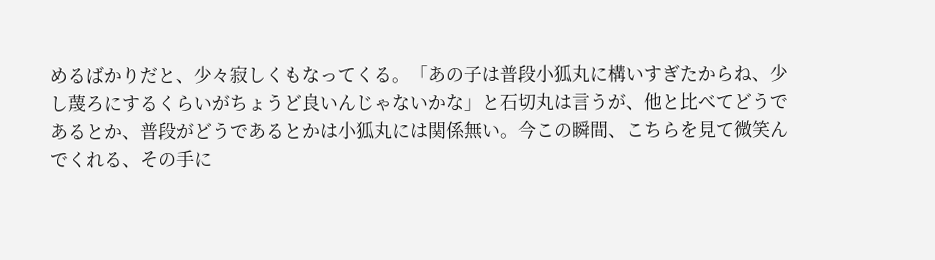めるばかりだと、少々寂しくもなってくる。「あの子は普段小狐丸に構いすぎたからね、少し蔑ろにするくらいがちょうど良いんじゃないかな」と石切丸は言うが、他と比べてどうであるとか、普段がどうであるとかは小狐丸には関係無い。今この瞬間、こちらを見て微笑んでくれる、その手に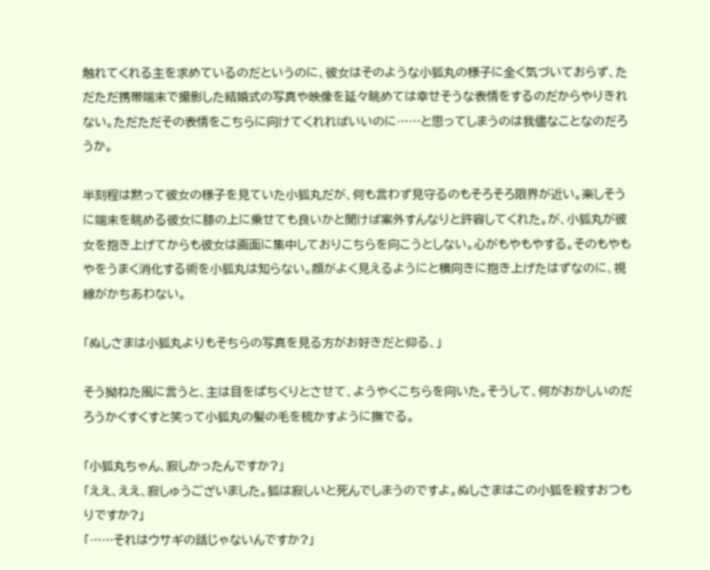触れてくれる主を求めているのだというのに、彼女はそのような小狐丸の様子に全く気づいておらず、ただただ携帯端末で撮影した結婚式の写真や映像を延々眺めては幸せそうな表情をするのだからやりきれない。ただただその表情をこちらに向けてくれればいいのに……と思ってしまうのは我儘なことなのだろうか。

半刻程は黙って彼女の様子を見ていた小狐丸だが、何も言わず見守るのもそろそろ限界が近い。楽しそうに端末を眺める彼女に膝の上に乗せても良いかと聞けば案外すんなりと許容してくれた。が、小狐丸が彼女を抱き上げてからも彼女は画面に集中しておりこちらを向こうとしない。心がもやもやする。そのもやもやをうまく消化する術を小狐丸は知らない。顔がよく見えるようにと横向きに抱き上げたはずなのに、視線がかちあわない。

「ぬしさまは小狐丸よりもそちらの写真を見る方がお好きだと仰る、」

そう拗ねた風に言うと、主は目をぱちくりとさせて、ようやくこちらを向いた。そうして、何がおかしいのだろうかくすくすと笑って小狐丸の髪の毛を梳かすように撫でる。

「小狐丸ちゃん、寂しかったんですか?」
「ええ、ええ、寂しゅうございました。狐は寂しいと死んでしまうのですよ。ぬしさまはこの小狐を殺すおつもりですか?」
「……それはウサギの話じゃないんですか?」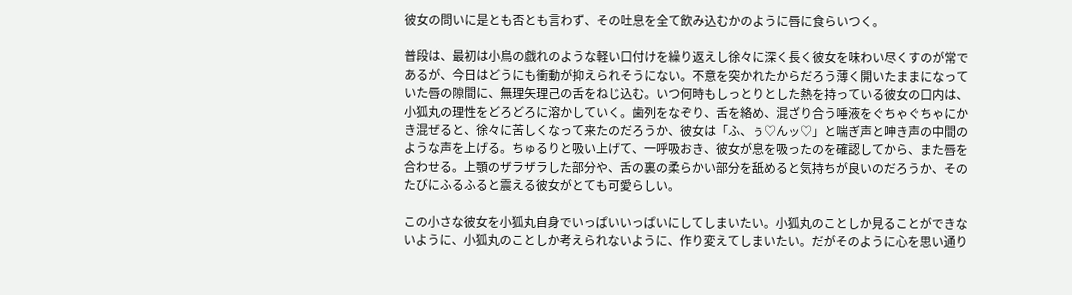彼女の問いに是とも否とも言わず、その吐息を全て飲み込むかのように唇に食らいつく。

普段は、最初は小鳥の戯れのような軽い口付けを繰り返えし徐々に深く長く彼女を味わい尽くすのが常であるが、今日はどうにも衝動が抑えられそうにない。不意を突かれたからだろう薄く開いたままになっていた唇の隙間に、無理矢理己の舌をねじ込む。いつ何時もしっとりとした熱を持っている彼女の口内は、小狐丸の理性をどろどろに溶かしていく。歯列をなぞり、舌を絡め、混ざり合う唾液をぐちゃぐちゃにかき混ぜると、徐々に苦しくなって来たのだろうか、彼女は「ふ、ぅ♡んッ♡」と喘ぎ声と呻き声の中間のような声を上げる。ちゅるりと吸い上げて、一呼吸おき、彼女が息を吸ったのを確認してから、また唇を合わせる。上顎のザラザラした部分や、舌の裏の柔らかい部分を舐めると気持ちが良いのだろうか、そのたびにふるふると震える彼女がとても可愛らしい。

この小さな彼女を小狐丸自身でいっぱいいっぱいにしてしまいたい。小狐丸のことしか見ることができないように、小狐丸のことしか考えられないように、作り変えてしまいたい。だがそのように心を思い通り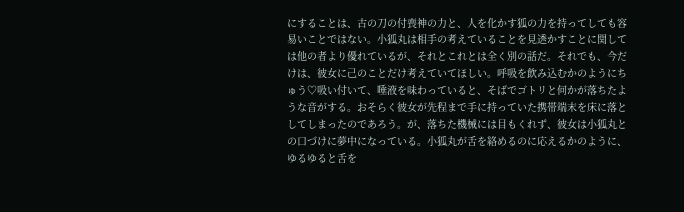にすることは、古の刀の付喪神の力と、人を化かす狐の力を持ってしても容易いことではない。小狐丸は相手の考えていることを見透かすことに関しては他の者より優れているが、それとこれとは全く別の話だ。それでも、今だけは、彼女に己のことだけ考えていてほしい。呼吸を飲み込むかのようにちゅう♡吸い付いて、唾液を味わっていると、そばでゴトリと何かが落ちたような音がする。おそらく彼女が先程まで手に持っていた携帯端末を床に落としてしまったのであろう。が、落ちた機械には目もくれず、彼女は小狐丸との口づけに夢中になっている。小狐丸が舌を絡めるのに応えるかのように、ゆるゆると舌を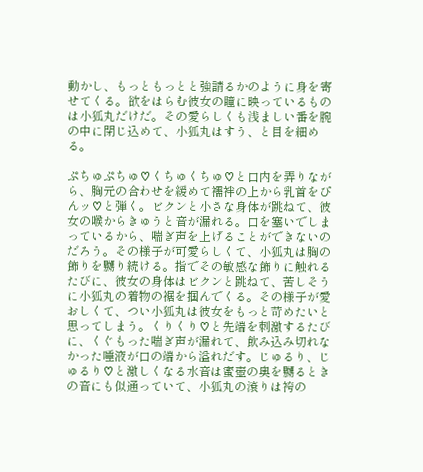動かし、もっともっとと強請るかのように身を寄せてくる。欲をはらむ彼女の瞳に映っているものは小狐丸だけだ。その愛らしくも浅ましい番を腕の中に閉じ込めて、小狐丸はすう、と目を細める。

ぷちゅぷちゅ♡くちゅくちゅ♡と口内を弄りながら、胸元の合わせを緩めて襦袢の上から乳首をぴんッ♡と弾く。ビクンと小さな身体が跳ねて、彼女の喉からきゅうと音が漏れる。口を塞いでしまっているから、喘ぎ声を上げることができないのだろう。その様子が可愛らしくて、小狐丸は胸の飾りを嬲り続ける。指でその敏感な飾りに触れるたびに、彼女の身体はビクンと跳ねて、苦しそうに小狐丸の着物の裾を掴んでくる。その様子が愛おしくて、つい小狐丸は彼女をもっと苛めたいと思ってしまう。くりくり♡と先端を刺激するたびに、くぐもった喘ぎ声が漏れて、飲み込み切れなかった唾液が口の端から溢れだす。じゅるり、じゅるり♡と激しくなる水音は蜜壺の奥を嬲るときの音にも似通っていて、小狐丸の滾りは袴の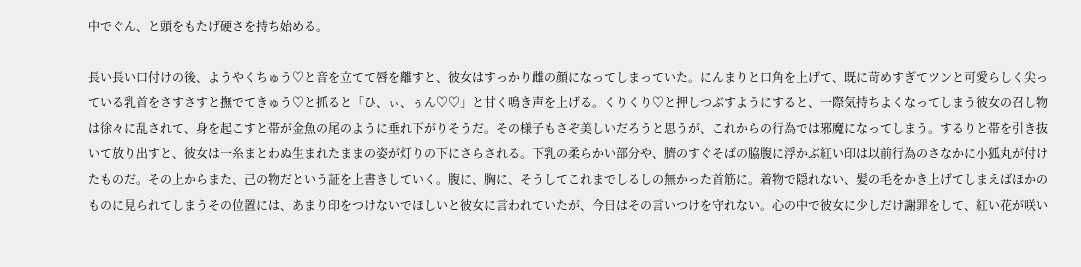中でぐん、と頭をもたげ硬さを持ち始める。

長い長い口付けの後、ようやくちゅう♡と音を立てて唇を離すと、彼女はすっかり雌の顔になってしまっていた。にんまりと口角を上げて、既に苛めすぎてツンと可愛らしく尖っている乳首をさすさすと撫でてきゅう♡と抓ると「ひ、ぃ、ぅん♡♡」と甘く鳴き声を上げる。くりくり♡と押しつぶすようにすると、一際気持ちよくなってしまう彼女の召し物は徐々に乱されて、身を起こすと帯が金魚の尾のように垂れ下がりそうだ。その様子もさぞ美しいだろうと思うが、これからの行為では邪魔になってしまう。するりと帯を引き抜いて放り出すと、彼女は一糸まとわぬ生まれたままの姿が灯りの下にさらされる。下乳の柔らかい部分や、臍のすぐそばの脇腹に浮かぶ紅い印は以前行為のさなかに小狐丸が付けたものだ。その上からまた、己の物だという証を上書きしていく。腹に、胸に、そうしてこれまでしるしの無かった首筋に。着物で隠れない、髪の毛をかき上げてしまえばほかのものに見られてしまうその位置には、あまり印をつけないでほしいと彼女に言われていたが、今日はその言いつけを守れない。心の中で彼女に少しだけ謝罪をして、紅い花が咲い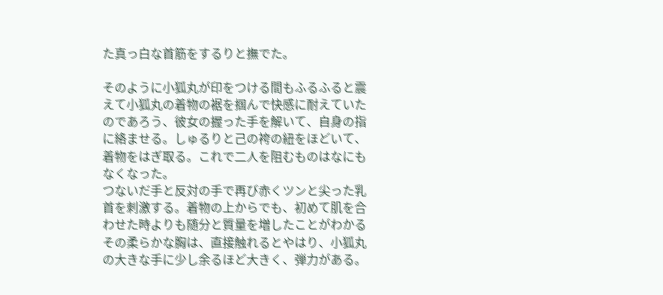た真っ白な首筋をするりと撫でた。

そのように小狐丸が印をつける間もふるふると震えて小狐丸の着物の裾を掴んで快感に耐えていたのであろう、彼女の握った手を解いて、自身の指に絡ませる。しゅるりと己の袴の紐をほどいて、着物をはぎ取る。これで二人を阻むものはなにもなくなった。
つないだ手と反対の手で再び赤くツンと尖った乳首を刺激する。着物の上からでも、初めて肌を合わせた時よりも随分と質量を増したことがわかるその柔らかな胸は、直接触れるとやはり、小狐丸の大きな手に少し余るほど大きく、弾力がある。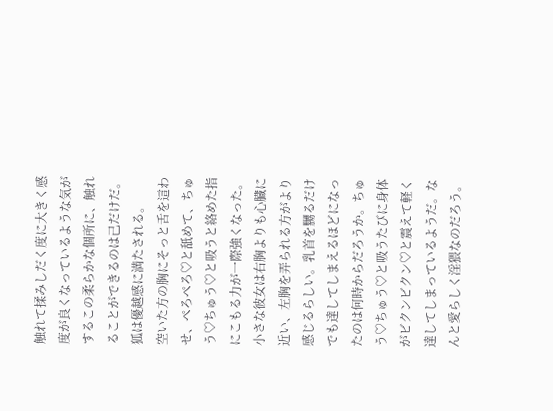触れて揉みしだく度に大きく感度が良くなっているような気がするこの柔らかな個所に、触れることができるのは己だけだ。狐は優越感に満たされる。
空いた方の胸にそっと舌を這わせ、ぺろぺろ♡と舐めて、ちゅう♡ちゅう♡と吸うと絡めた指にこもる力が一際強くなった。小さな彼女は右胸よりも心臓に近い、左胸を弄られる方がより感じるらしい。乳首を嬲るだけでも達してしまえるほどになったのは何時からだろうか。ちゅう♡ちゅう♡と吸うたびに身体がビクンビクン♡と震えて軽く達してしまっているようだ。なんと愛らしく淫猥なのだろう。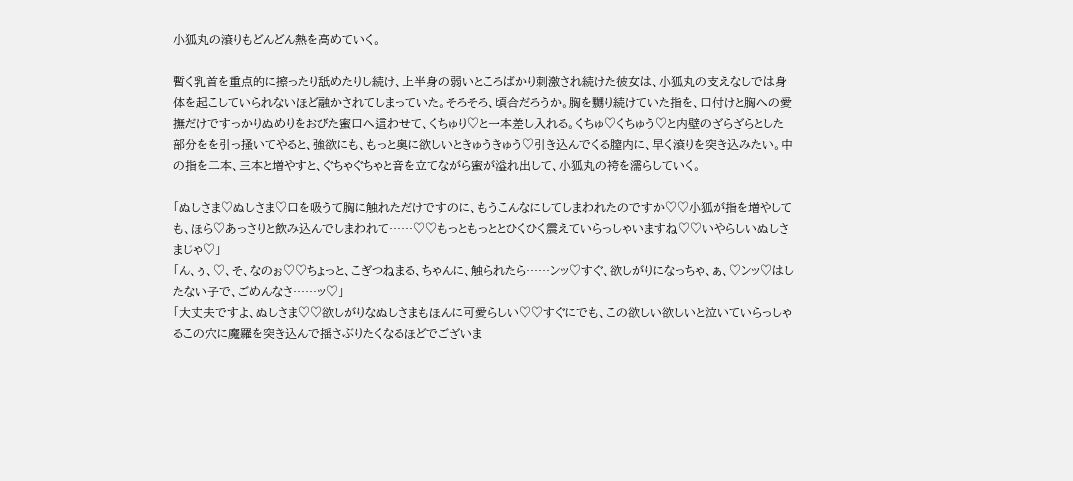小狐丸の滾りもどんどん熱を高めていく。

暫く乳首を重点的に擦ったり舐めたりし続け、上半身の弱いところばかり刺激され続けた彼女は、小狐丸の支えなしでは身体を起こしていられないほど融かされてしまっていた。そろそろ、頃合だろうか。胸を嬲り続けていた指を、口付けと胸への愛撫だけですっかりぬめりをおびた蜜口へ這わせて、くちゅり♡と一本差し入れる。くちゅ♡くちゅう♡と内壁のざらざらとした部分をを引っ掻いてやると、強欲にも、もっと奥に欲しいときゅうきゅう♡引き込んでくる膣内に、早く滾りを突き込みたい。中の指を二本、三本と増やすと、ぐちゃぐちゃと音を立てながら蜜が溢れ出して、小狐丸の袴を濡らしていく。

「ぬしさま♡ぬしさま♡口を吸うて胸に触れただけですのに、もうこんなにしてしまわれたのですか♡♡小狐が指を増やしても、ほら♡あっさりと飲み込んでしまわれて……♡♡もっともっととひくひく震えていらっしゃいますね♡♡いやらしいぬしさまじゃ♡」
「ん、ぅ、♡、そ、なのぉ♡♡ちょっと、こぎつねまる、ちゃんに、触られたら……ンッ♡すぐ、欲しがりになっちゃ、ぁ、♡ンッ♡はしたない子で、ごめんなさ……ッ♡」
「大丈夫ですよ、ぬしさま♡♡欲しがりなぬしさまもほんに可愛らしい♡♡すぐにでも、この欲しい欲しいと泣いていらっしゃるこの穴に魔羅を突き込んで揺さぶりたくなるほどでございま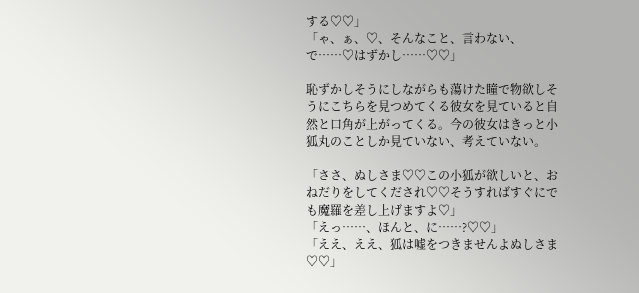する♡♡」
「ゃ、ぁ、♡、そんなこと、言わない、で……♡はずかし……♡♡」

恥ずかしそうにしながらも蕩けた瞳で物欲しそうにこちらを見つめてくる彼女を見ていると自然と口角が上がってくる。今の彼女はきっと小狐丸のことしか見ていない、考えていない。

「ささ、ぬしさま♡♡この小狐が欲しいと、おねだりをしてくだされ♡♡そうすればすぐにでも魔羅を差し上げますよ♡」
「えっ……、ほんと、に……?♡♡」
「ええ、ええ、狐は嘘をつきませんよぬしさま♡♡」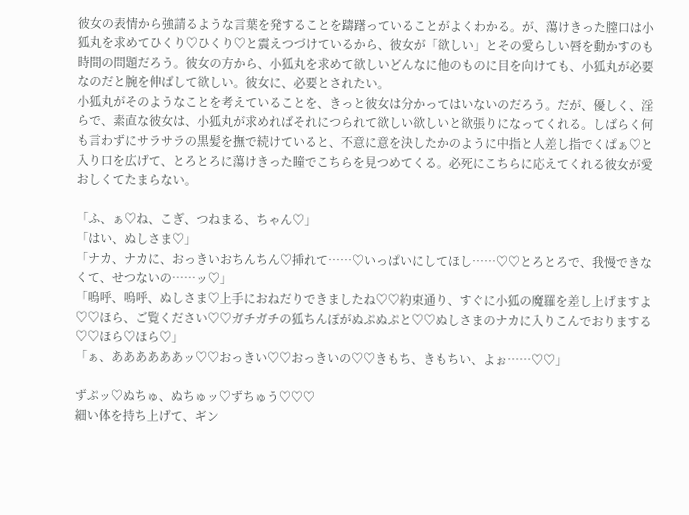彼女の表情から強請るような言葉を発することを躊躇っていることがよくわかる。が、蕩けきった膣口は小狐丸を求めてひくり♡ひくり♡と震えつづけているから、彼女が「欲しい」とその愛らしい唇を動かすのも時間の問題だろう。彼女の方から、小狐丸を求めて欲しいどんなに他のものに目を向けても、小狐丸が必要なのだと腕を伸ばして欲しい。彼女に、必要とされたい。
小狐丸がそのようなことを考えていることを、きっと彼女は分かってはいないのだろう。だが、優しく、淫らで、素直な彼女は、小狐丸が求めればそれにつられて欲しい欲しいと欲張りになってくれる。しばらく何も言わずにサラサラの黒髪を撫で続けていると、不意に意を決したかのように中指と人差し指でくぱぁ♡と入り口を広げて、とろとろに蕩けきった瞳でこちらを見つめてくる。必死にこちらに応えてくれる彼女が愛おしくてたまらない。

「ふ、ぁ♡ね、こぎ、つねまる、ちゃん♡」
「はい、ぬしさま♡」
「ナカ、ナカに、おっきいおちんちん♡挿れて……♡いっぱいにしてほし……♡♡とろとろで、我慢できなくて、せつないの……ッ♡」
「嗚呼、嗚呼、ぬしさま♡上手におねだりできましたね♡♡約束通り、すぐに小狐の魔羅を差し上げますよ♡♡ほら、ご覧ください♡♡ガチガチの狐ちんぽがぬぷぬぷと♡♡ぬしさまのナカに入りこんでおりまする♡♡ほら♡ほら♡」
「ぁ、ああああああッ♡♡おっきい♡♡おっきいの♡♡きもち、きもちい、よぉ……♡♡」

ずぷッ♡ぬちゅ、ぬちゅッ♡ずちゅう♡♡♡
細い体を持ち上げて、ギン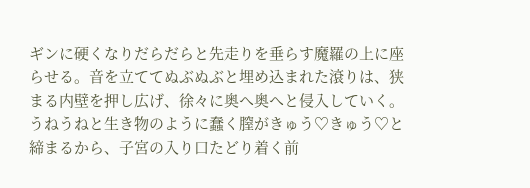ギンに硬くなりだらだらと先走りを垂らす魔羅の上に座らせる。音を立ててぬぶぬぶと埋め込まれた滾りは、狭まる内壁を押し広げ、徐々に奥へ奥へと侵入していく。うねうねと生き物のように蠢く膣がきゅう♡きゅう♡と締まるから、子宮の入り口たどり着く前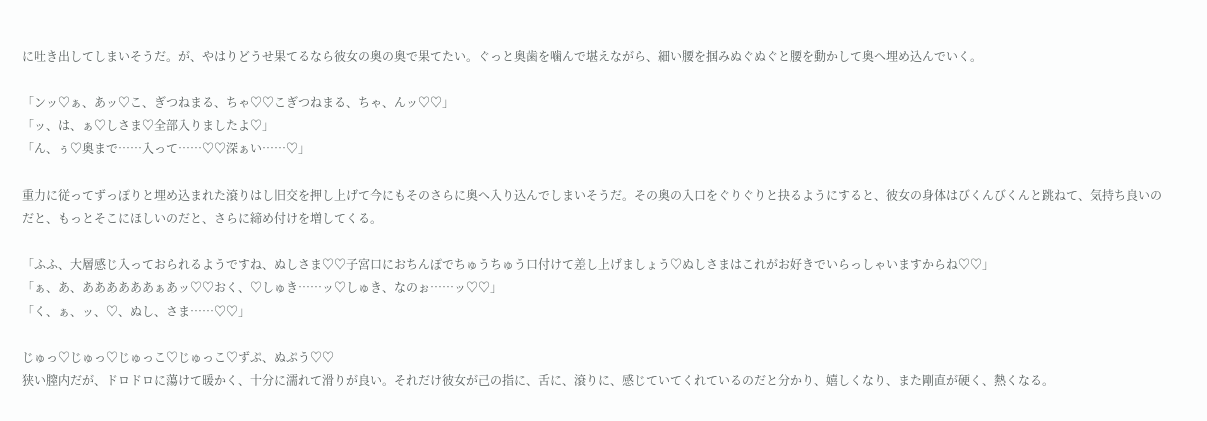に吐き出してしまいそうだ。が、やはりどうせ果てるなら彼女の奥の奥で果てたい。ぐっと奥歯を噛んで堪えながら、細い腰を掴みぬぐぬぐと腰を動かして奥へ埋め込んでいく。

「ンッ♡ぁ、あッ♡こ、ぎつねまる、ちゃ♡♡こぎつねまる、ちゃ、んッ♡♡」
「ッ、は、ぁ♡しさま♡全部入りましたよ♡」
「ん、ぅ♡奥まで……入って……♡♡深ぁい……♡」

重力に従ってずっぽりと埋め込まれた滾りはし旧交を押し上げて今にもそのさらに奥へ入り込んでしまいそうだ。その奥の入口をぐりぐりと抉るようにすると、彼女の身体はびくんびくんと跳ねて、気持ち良いのだと、もっとそこにほしいのだと、さらに締め付けを増してくる。

「ふふ、大層感じ入っておられるようですね、ぬしさま♡♡子宮口におちんぽでちゅうちゅう口付けて差し上げましょう♡ぬしさまはこれがお好きでいらっしゃいますからね♡♡」
「ぁ、あ、ああああああぁあッ♡♡おく、♡しゅき……ッ♡しゅき、なのぉ……ッ♡♡」
「く、ぁ、ッ、♡、ぬし、さま……♡♡」

じゅっ♡じゅっ♡じゅっこ♡じゅっこ♡ずぷ、ぬぷう♡♡
狭い膣内だが、ドロドロに蕩けて暖かく、十分に濡れて滑りが良い。それだけ彼女が己の指に、舌に、滾りに、感じていてくれているのだと分かり、嬉しくなり、また剛直が硬く、熱くなる。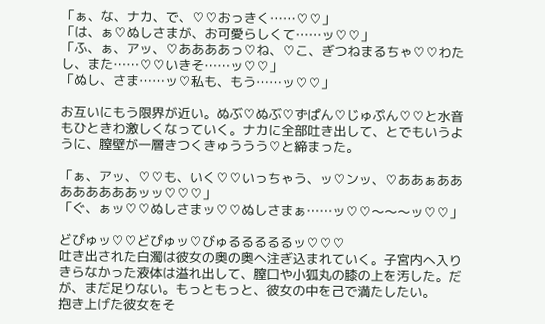「ぁ、な、ナカ、で、♡♡おっきく……♡♡」
「は、ぁ♡ぬしさまが、お可愛らしくて……ッ♡♡」
「ふ、ぁ、アッ、♡ああああっ♡ね、♡こ、ぎつねまるちゃ♡♡わたし、また……♡♡いきそ……ッ♡♡」
「ぬし、さま……ッ♡私も、もう……ッ♡♡」

お互いにもう限界が近い。ぬぶ♡ぬぶ♡ずぱん♡じゅぷん♡♡と水音もひときわ激しくなっていく。ナカに全部吐き出して、とでもいうように、膣壁が一層きつくきゅううう♡と締まった。

「ぁ、アッ、♡♡も、いく♡♡いっちゃう、ッ♡ンッ、♡ああぁああああああああッッ♡♡♡」
「ぐ、ぁッ♡♡ぬしさまッ♡♡ぬしさまぁ……ッ♡♡〜〜〜ッ♡♡」

どぴゅッ♡♡どぴゅッ♡びゅるるるるるッ♡♡♡
吐き出された白濁は彼女の奥の奥へ注ぎ込まれていく。子宮内へ入りきらなかった液体は溢れ出して、膣口や小狐丸の膝の上を汚した。だが、まだ足りない。もっともっと、彼女の中を己で満たしたい。
抱き上げた彼女をそ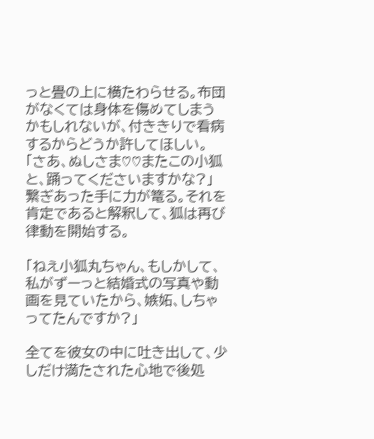っと畳の上に横たわらせる。布団がなくては身体を傷めてしまうかもしれないが、付ききりで看病するからどうか許してほしい。
「さあ、ぬしさま♡♡またこの小狐と、踊ってくださいますかな?」
繋ぎあった手に力が篭る。それを肯定であると解釈して、狐は再び律動を開始する。

「ねえ小狐丸ちゃん、もしかして、私がずーっと結婚式の写真や動画を見ていたから、嫉妬、しちゃってたんですか?」

全てを彼女の中に吐き出して、少しだけ満たされた心地で後処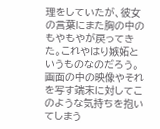理をしていたが、彼女の言葉にまた胸の中のもやもやが戻ってきた。これやはり嫉妬というものなのだろう。画面の中の映像やそれを写す端末に対してこのような気持ちを抱いてしまう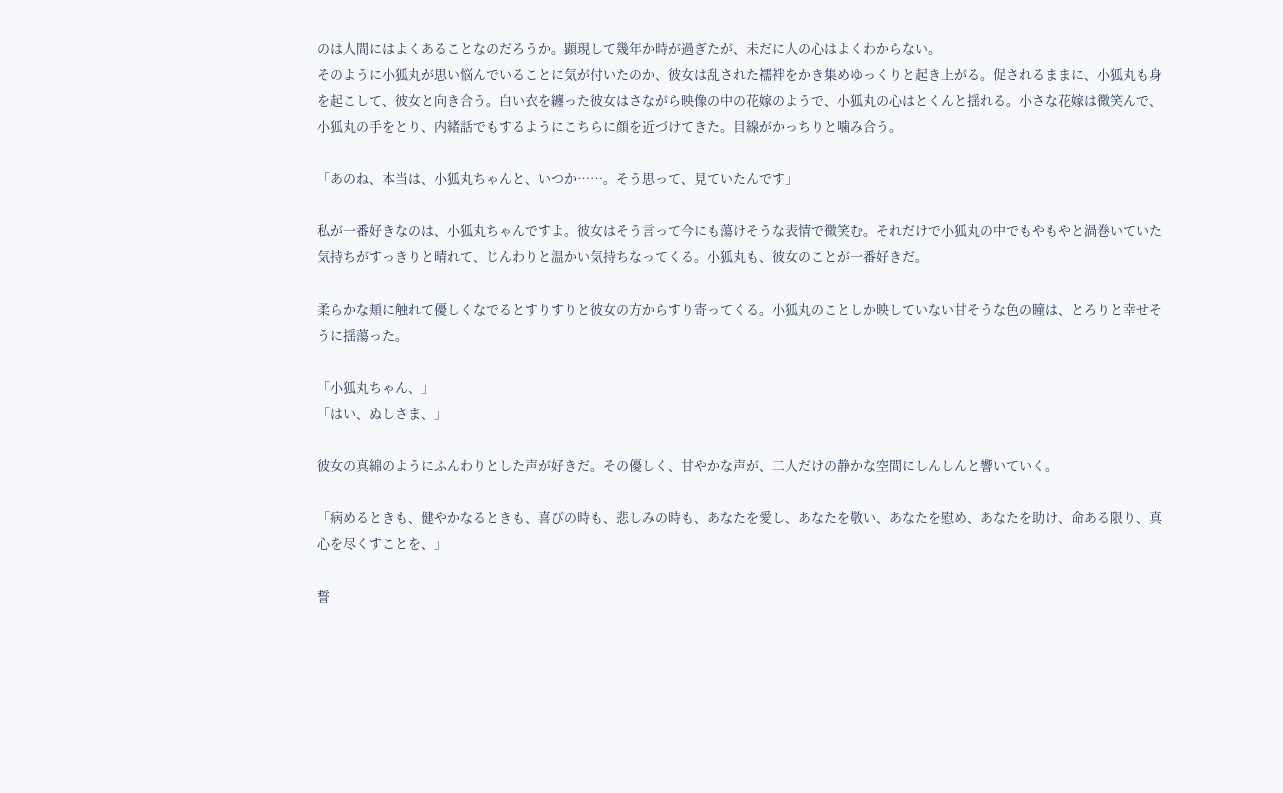のは人間にはよくあることなのだろうか。顕現して幾年か時が過ぎたが、未だに人の心はよくわからない。
そのように小狐丸が思い悩んでいることに気が付いたのか、彼女は乱された襦袢をかき集めゆっくりと起き上がる。促されるままに、小狐丸も身を起こして、彼女と向き合う。白い衣を纏った彼女はさながら映像の中の花嫁のようで、小狐丸の心はとくんと揺れる。小さな花嫁は微笑んで、小狐丸の手をとり、内緒話でもするようにこちらに顔を近づけてきた。目線がかっちりと噛み合う。

「あのね、本当は、小狐丸ちゃんと、いつか……。そう思って、見ていたんです」

私が一番好きなのは、小狐丸ちゃんですよ。彼女はそう言って今にも蕩けそうな表情で微笑む。それだけで小狐丸の中でもやもやと渦巻いていた気持ちがすっきりと晴れて、じんわりと温かい気持ちなってくる。小狐丸も、彼女のことが一番好きだ。

柔らかな頬に触れて優しくなでるとすりすりと彼女の方からすり寄ってくる。小狐丸のことしか映していない甘そうな色の瞳は、とろりと幸せそうに揺蕩った。

「小狐丸ちゃん、」
「はい、ぬしさま、」

彼女の真綿のようにふんわりとした声が好きだ。その優しく、甘やかな声が、二人だけの静かな空間にしんしんと響いていく。

「病めるときも、健やかなるときも、喜びの時も、悲しみの時も、あなたを愛し、あなたを敬い、あなたを慰め、あなたを助け、命ある限り、真心を尽くすことを、」

誓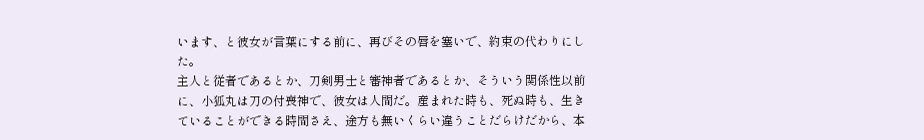います、と彼女が言葉にする前に、再びその唇を塞いで、約束の代わりにした。
主人と従者であるとか、刀剣男士と審神者であるとか、そういう関係性以前に、小狐丸は刀の付喪神で、彼女は人間だ。産まれた時も、死ぬ時も、生きていることができる時間さえ、途方も無いくらい違うことだらけだから、本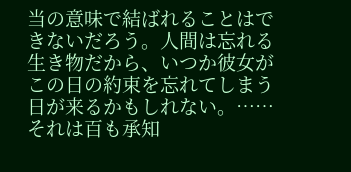当の意味で結ばれることはできないだろう。人間は忘れる生き物だから、いつか彼女がこの日の約束を忘れてしまう日が来るかもしれない。……それは百も承知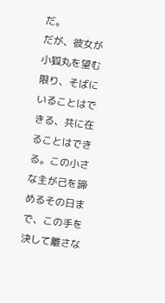だ。
だが、彼女が小狐丸を望む限り、そばにいることはできる、共に在ることはできる。この小さな主が己を諦めるその日まで、この手を決して離さな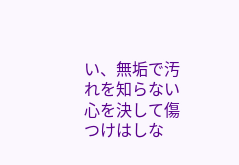い、無垢で汚れを知らない心を決して傷つけはしな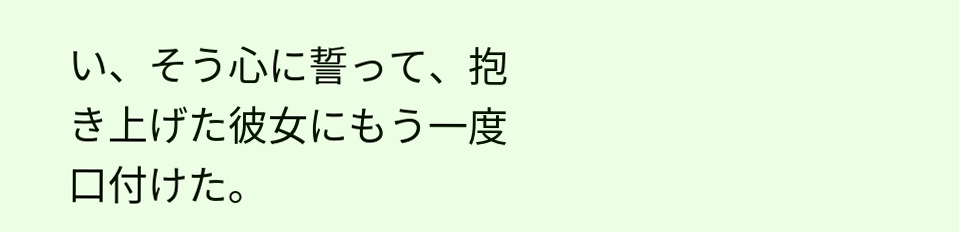い、そう心に誓って、抱き上げた彼女にもう一度口付けた。